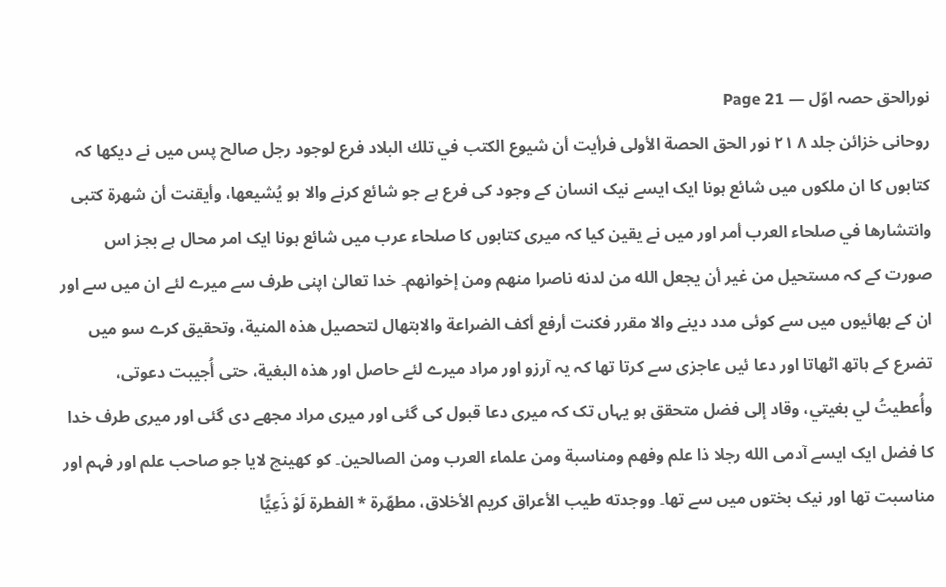نورالحق حصہ اوّل — Page 21
روحانی خزائن جلد ۸ ۲۱ نور الحق الحصة الأولى فرأيت أن شيوع الكتب في تلك البلاد فرع لوجود رجل صالح پس میں نے دیکھا کہ کتابوں کا ان ملکوں میں شائع ہونا ایک ایسے نیک انسان کے وجود کی فرع ہے جو شائع کرنے والا ہو يُشيعها، وأيقنت أن شهرة كتبى وانتشارها في صلحاء العرب أمر اور میں نے یقین کیا کہ میری کتابوں کا صلحاء عرب میں شائع ہونا ایک امر محال ہے بجز اس صورت کے کہ مستحيل من غير أن يجعل الله من لدنه ناصرا منهم ومن إخوانهم۔ خدا تعالیٰ اپنی طرف سے میرے لئے ان میں سے اور ان کے بھائیوں میں سے کوئی مدد دینے والا مقرر فكنت أرفع أكف الضراعة والابتهال لتحصيل هذه المنية، وتحقيق کرے سو میں تضرع کے ہاتھ اٹھاتا اور دعا ئیں عاجزی سے کرتا تھا کہ یہ آرزو اور مراد میرے لئے حاصل اور هذه البغية، حتى أُجيبت دعوتى، وأُعطيتُ لي بغيتي، وقاد إلى فضل متحقق ہو یہاں تک کہ میری دعا قبول کی گئی اور میری مراد مجھے دی گئی اور میری طرف خدا کا فضل ایک ایسے آدمی الله رجلا ذا علم وفهم ومناسبة ومن علماء العرب ومن الصالحين۔ کو کھینچ لایا جو صاحب علم اور فہم اور مناسبت تھا اور نیک بختوں میں سے تھا۔ ووجدته طيب الأعراق كريم الأخلاق، مطهّرة * الفطرة لَوْ ذَعِيًّا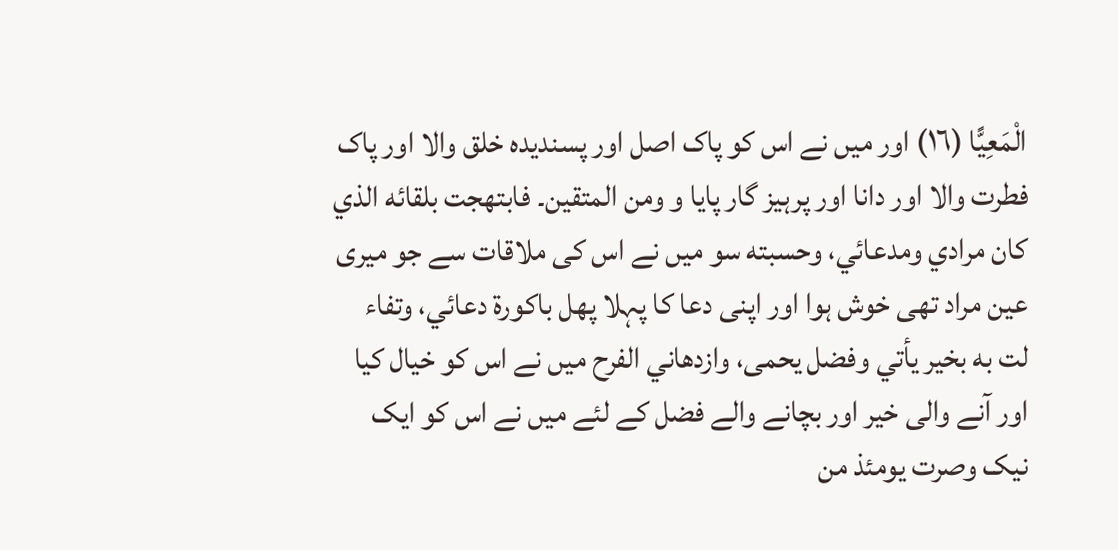الْمَعِيًّا (١٦) اور میں نے اس کو پاک اصل اور پسندیدہ خلق والا اور پاک فطرت والا اور دانا اور پرہیز گار پایا و ومن المتقين۔ فابتهجت بلقائه الذي كان مرادي ومدعائي، وحسبته سو میں نے اس کی ملاقات سے جو میری عین مراد تھی خوش ہوا اور اپنی دعا کا پہلا پھل باكورة دعائي، وتفاء لت به بخير يأتي وفضل يحمى، وازدهاني الفرح میں نے اس کو خیال کیا اور آنے والی خیر اور بچانے والے فضل کے لئے میں نے اس کو ایک نیک وصرت يومئذ من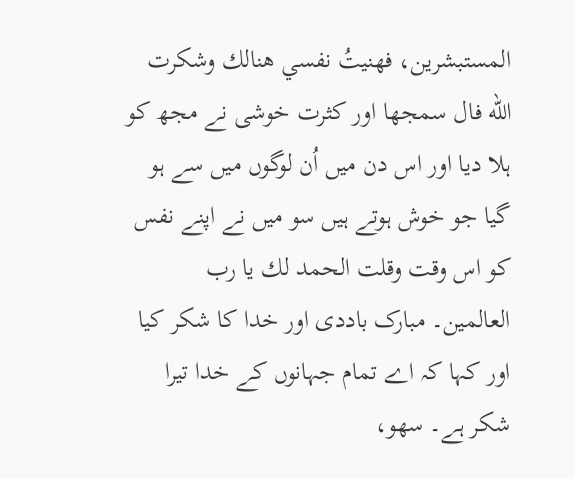المستبشرين، فهنيتُ نفسي هنالك وشكرت الله فال سمجھا اور کثرت خوشی نے مجھ کو ہلا دیا اور اس دن میں اُن لوگوں میں سے ہو گیا جو خوش ہوتے ہیں سو میں نے اپنے نفس کو اس وقت وقلت الحمد لك يا رب العالمين۔ مبارک باددی اور خدا کا شکر کیا اور کہا کہ اے تمام جہانوں کے خدا تیرا شکر ہے۔ سهو،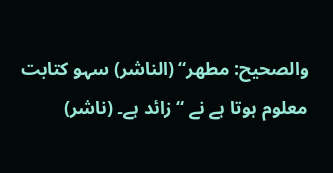والصحيح: مطهر“ (الناشر) سہو کتابت معلوم ہوتا ہے نے “ زائد ہے۔ (ناشر)